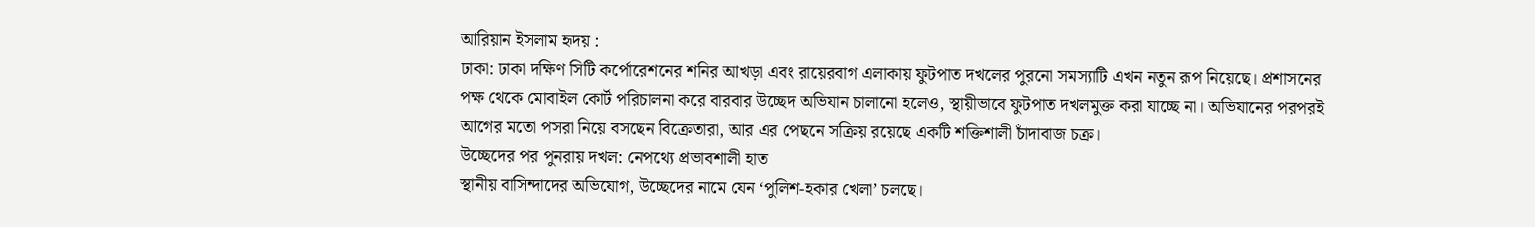আরিয়ান ইসলাম হৃদয় :
ঢাকা: ঢাকা দক্ষিণ সিটি কর্পোরেশনের শনির আখড়া এবং রায়েরবাগ এলাকায় ফুটপাত দখলের পুরনো সমস্যাটি এখন নতুন রূপ নিয়েছে। প্রশাসনের পক্ষ থেকে মোবাইল কোর্ট পরিচালনা করে বারবার উচ্ছেদ অভিযান চালানো হলেও, স্থায়ীভাবে ফুটপাত দখলমুক্ত করা যাচ্ছে না। অভিযানের পরপরই আগের মতো পসরা নিয়ে বসছেন বিক্রেতারা, আর এর পেছনে সক্রিয় রয়েছে একটি শক্তিশালী চাঁদাবাজ চক্র।
উচ্ছেদের পর পুনরায় দখল: নেপথ্যে প্রভাবশালী হাত
স্থানীয় বাসিন্দাদের অভিযোগ, উচ্ছেদের নামে যেন ‘পুলিশ-হকার খেলা’ চলছে।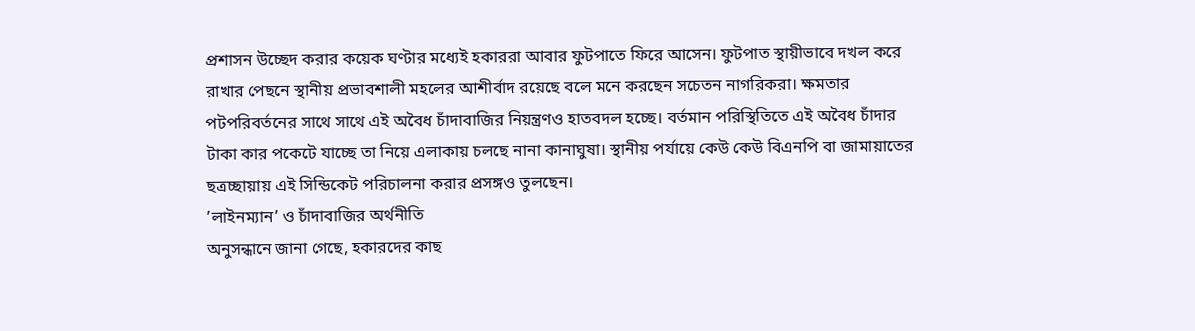প্রশাসন উচ্ছেদ করার কয়েক ঘণ্টার মধ্যেই হকাররা আবার ফুটপাতে ফিরে আসেন। ফুটপাত স্থায়ীভাবে দখল করে রাখার পেছনে স্থানীয় প্রভাবশালী মহলের আশীর্বাদ রয়েছে বলে মনে করছেন সচেতন নাগরিকরা। ক্ষমতার পটপরিবর্তনের সাথে সাথে এই অবৈধ চাঁদাবাজির নিয়ন্ত্রণও হাতবদল হচ্ছে। বর্তমান পরিস্থিতিতে এই অবৈধ চাঁদার টাকা কার পকেটে যাচ্ছে তা নিয়ে এলাকায় চলছে নানা কানাঘুষা। স্থানীয় পর্যায়ে কেউ কেউ বিএনপি বা জামায়াতের ছত্রচ্ছায়ায় এই সিন্ডিকেট পরিচালনা করার প্রসঙ্গও তুলছেন।
’লাইনম্যান’ ও চাঁদাবাজির অর্থনীতি
অনুসন্ধানে জানা গেছে, হকারদের কাছ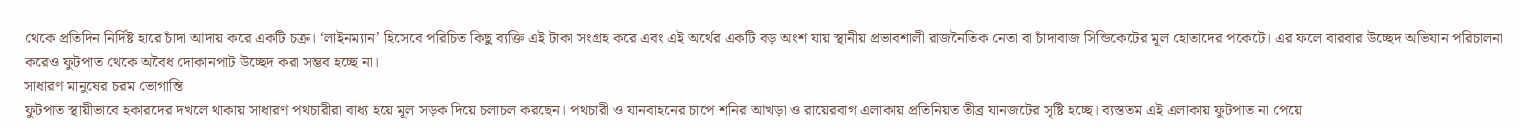থেকে প্রতিদিন নির্দিষ্ট হারে চাঁদা আদায় করে একটি চক্র। ‘লাইনম্যান’ হিসেবে পরিচিত কিছু ব্যক্তি এই টাকা সংগ্রহ করে এবং এই অর্থের একটি বড় অংশ যায় স্থানীয় প্রভাবশালী রাজনৈতিক নেতা বা চাঁদাবাজ সিন্ডিকেটের মূল হোতাদের পকেটে। এর ফলে বারবার উচ্ছেদ অভিযান পরিচালনা করেও ফুটপাত থেকে অবৈধ দোকানপাট উচ্ছেদ করা সম্ভব হচ্ছে না।
সাধারণ মানুষের চরম ভোগান্তি
ফুটপাত স্থায়ীভাবে হকারদের দখলে থাকায় সাধারণ পথচারীরা বাধ্য হয়ে মূল সড়ক দিয়ে চলাচল করছেন। পথচারী ও যানবাহনের চাপে শনির আখড়া ও রায়েরবাগ এলাকায় প্রতিনিয়ত তীব্র যানজটের সৃষ্টি হচ্ছে। ব্যস্ততম এই এলাকায় ফুটপাত না পেয়ে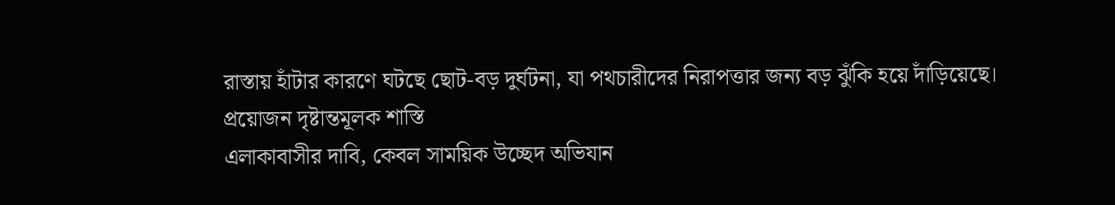রাস্তায় হাঁটার কারণে ঘটছে ছোট-বড় দুর্ঘটনা, যা পথচারীদের নিরাপত্তার জন্য বড় ঝুঁকি হয়ে দাঁড়িয়েছে।
প্রয়োজন দৃষ্টান্তমূলক শাস্তি
এলাকাবাসীর দাবি, কেবল সাময়িক উচ্ছেদ অভিযান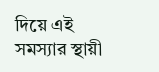দিয়ে এই সমস্যার স্থায়ী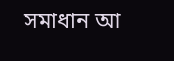সমাধান আ